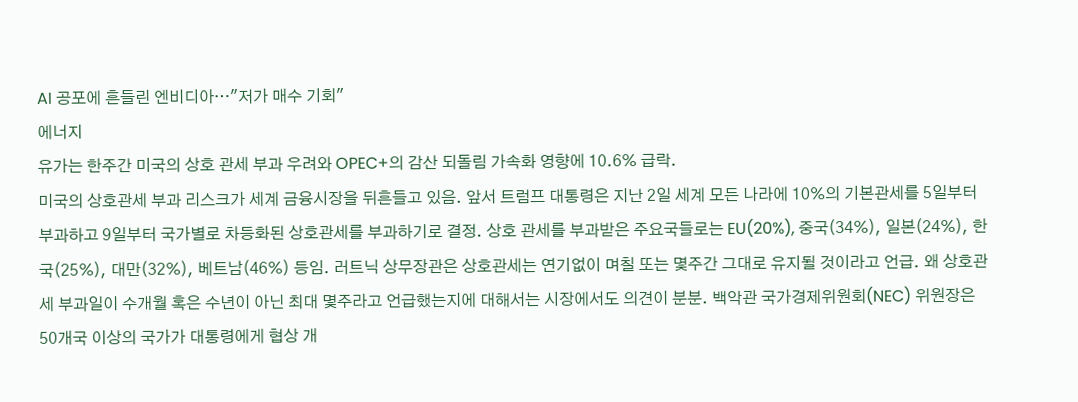AI 공포에 흔들린 엔비디아…"저가 매수 기회"
에너지
유가는 한주간 미국의 상호 관세 부과 우려와 OPEC+의 감산 되돌림 가속화 영향에 10.6% 급락.
미국의 상호관세 부과 리스크가 세계 금융시장을 뒤흔들고 있음. 앞서 트럼프 대통령은 지난 2일 세계 모든 나라에 10%의 기본관세를 5일부터 부과하고 9일부터 국가별로 차등화된 상호관세를 부과하기로 결정. 상호 관세를 부과받은 주요국들로는 EU(20%), 중국(34%), 일본(24%), 한국(25%), 대만(32%), 베트남(46%) 등임. 러트닉 상무장관은 상호관세는 연기없이 며칠 또는 몇주간 그대로 유지될 것이라고 언급. 왜 상호관세 부과일이 수개월 혹은 수년이 아닌 최대 몇주라고 언급했는지에 대해서는 시장에서도 의견이 분분. 백악관 국가경제위원회(NEC) 위원장은 50개국 이상의 국가가 대통령에게 협상 개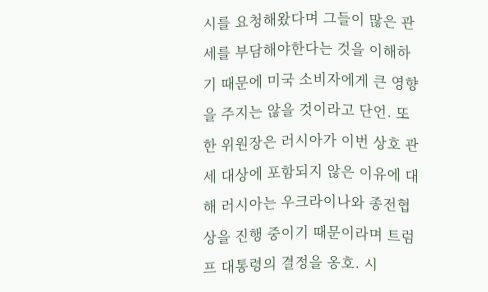시를 요청해왔다며 그들이 많은 관세를 부담해야한다는 것을 이해하기 때문에 미국 소비자에게 큰 영향을 주지는 않을 것이라고 단언. 또한 위원장은 러시아가 이번 상호 관세 대상에 포함되지 않은 이유에 대해 러시아는 우크라이나와 종전협상을 진행 중이기 때문이라며 트럼프 대통령의 결정을 옹호. 시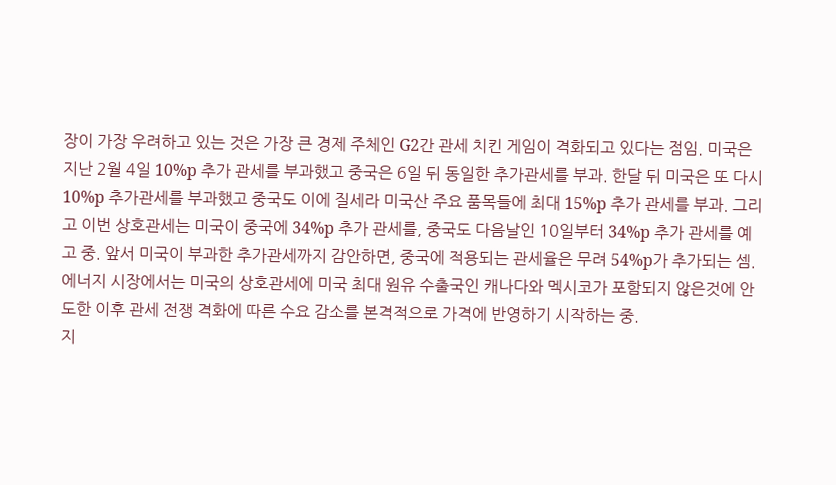장이 가장 우려하고 있는 것은 가장 큰 경제 주체인 G2간 관세 치킨 게임이 격화되고 있다는 점임. 미국은 지난 2월 4일 10%p 추가 관세를 부과했고 중국은 6일 뒤 동일한 추가관세를 부과. 한달 뒤 미국은 또 다시 10%p 추가관세를 부과했고 중국도 이에 질세라 미국산 주요 품목들에 최대 15%p 추가 관세를 부과. 그리고 이번 상호관세는 미국이 중국에 34%p 추가 관세를, 중국도 다음날인 10일부터 34%p 추가 관세를 예고 중. 앞서 미국이 부과한 추가관세까지 감안하면, 중국에 적용되는 관세율은 무려 54%p가 추가되는 셈. 에너지 시장에서는 미국의 상호관세에 미국 최대 원유 수출국인 캐나다와 멕시코가 포함되지 않은것에 안도한 이후 관세 전쟁 격화에 따른 수요 감소를 본격적으로 가격에 반영하기 시작하는 중.
지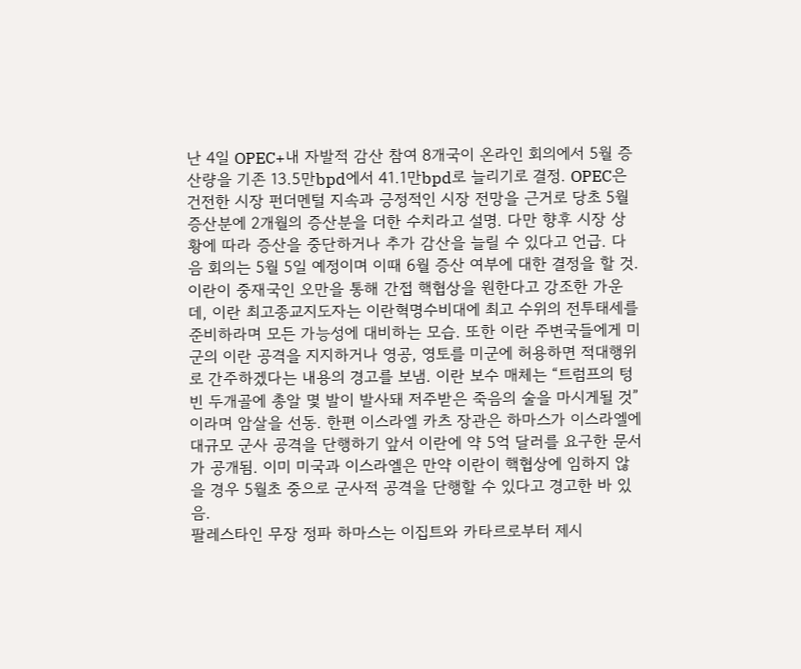난 4일 OPEC+내 자발적 감산 참여 8개국이 온라인 회의에서 5월 증산량을 기존 13.5만bpd에서 41.1만bpd로 늘리기로 결정. OPEC은 건전한 시장 펀더멘털 지속과 긍정적인 시장 전망을 근거로 당초 5월 증산분에 2개월의 증산분을 더한 수치라고 설명. 다만 향후 시장 상황에 따라 증산을 중단하거나 추가 감산을 늘릴 수 있다고 언급. 다음 회의는 5월 5일 예정이며 이때 6월 증산 여부에 대한 결정을 할 것.
이란이 중재국인 오만을 통해 간접 핵협상을 원한다고 강조한 가운데, 이란 최고종교지도자는 이란혁명수비대에 최고 수위의 전투태세를 준비하라며 모든 가능성에 대비하는 모습. 또한 이란 주변국들에게 미군의 이란 공격을 지지하거나 영공, 영토를 미군에 허용하면 적대행위로 간주하겠다는 내용의 경고를 보냄. 이란 보수 매체는 “트럼프의 텅빈 두개골에 총알 몇 발이 발사돼 저주받은 죽음의 술을 마시게될 것”이라며 암살을 선동. 한편 이스라엘 카츠 장관은 하마스가 이스라엘에 대규모 군사 공격을 단행하기 앞서 이란에 약 5억 달러를 요구한 문서가 공개됨. 이미 미국과 이스라엘은 만약 이란이 핵협상에 임하지 않을 경우 5월초 중으로 군사적 공격을 단행할 수 있다고 경고한 바 있음.
팔레스타인 무장 정파 하마스는 이집트와 카타르로부터 제시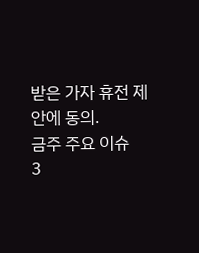받은 가자 휴전 제안에 동의.
금주 주요 이슈
3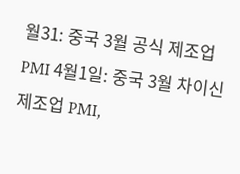월31: 중국 3월 공식 제조업 PMI 4월1일: 중국 3월 차이신 제조업 PMI,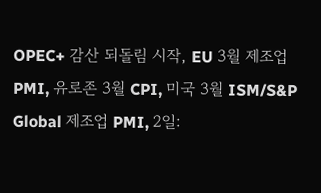OPEC+ 감산 되돌림 시작, EU 3월 제조업 PMI, 유로존 3월 CPI, 미국 3월 ISM/S&P Global 제조업 PMI, 2일: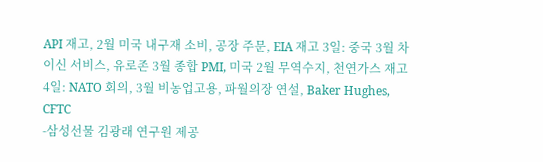API 재고, 2월 미국 내구재 소비, 공장 주문, EIA 재고 3일: 중국 3월 차이신 서비스, 유로존 3월 종합 PMI, 미국 2월 무역수지, 천연가스 재고 4일: NATO 회의, 3월 비농업고용, 파월의장 연설, Baker Hughes, CFTC
-삼성선물 김광래 연구원 제공